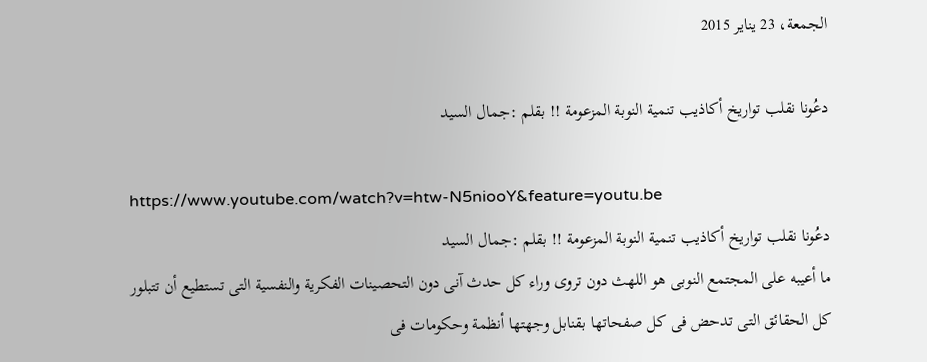الجمعة، 23 يناير 2015

دعُونا نقلب تواريخ أكاذيب تنمية النوبة المزعومة !! بقلم :جمال السيد

https://www.youtube.com/watch?v=htw-N5niooY&feature=youtu.be
دعُونا نقلب تواريخ أكاذيب تنمية النوبة المزعومة !! بقلم :جمال السيد
ما أعيبه على المجتمع النوبى هو اللهث دون تروى وراء كل حدث آنى دون التحصينات الفكرية والنفسية التى تستطيع أن تتبلور كل الحقائق التى تدحض فى كل صفحاتها بقنابل وجهتها أنظمة وحكومات فى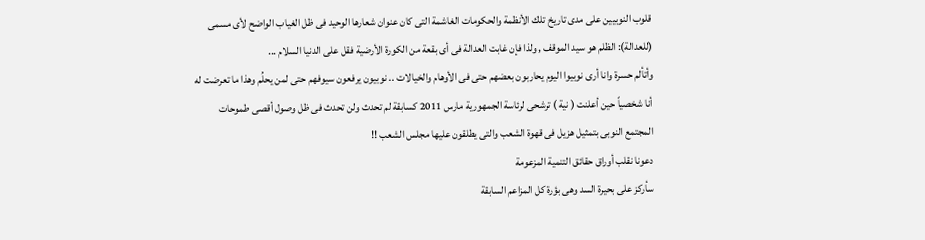قلوب النوبيين على مدى تاريخ تلك الأنظمة والحكومات الغاشمة التى كان عنوان شعارها الوحيد فى ظل الغياب الواضح لأى مسمى (للعدالة): الظلم هو سيد الموقف , ولذا فإن غابت العدالة فى أى بقعة من الكورة الأرضية فقل على الدنيا السلام ...
وأتألم حسرة وانا أرى نوبيوا اليوم يحاربون بعضهم حتى فى الأوهام والخيالات .. نوبيون يرفعون سيوفهم حتى لمن يحلُم وهذا ما تعرضت له أنا شخصياً حين أعلنت ( نية ) ترشحى لرئاسة الجمهورية مارس 2011 كسابقة لم تحدث ولن تحدث فى ظل وصول أقصى طموحات المجتمع النوبى بتمثيل هزيل فى قهوة الشعب والتى يطلقون عليها مجلس الشعب !!
دعونا نقلب أوراق حقائق التنمية المزعومة
سأركز على بحيرة السد وهى بؤرة كل المزاعم السابقة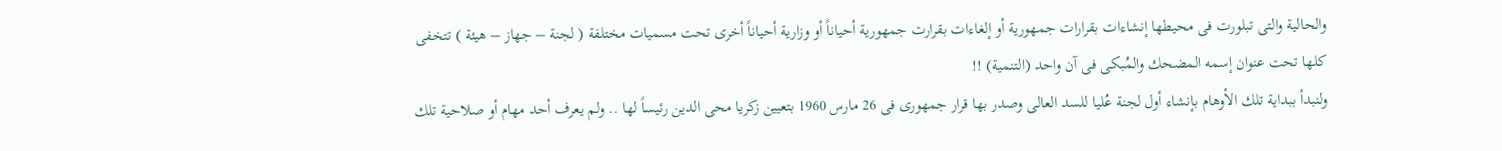والحالية والتى تبلورت فى محيطها إنشاءات بقرارات جمهورية أو إلغاءات بقرارت جمهورية أحياناً أو وزارية أحياناً أخرى تحت مسميات مختلفة ( لجنة – جهاز – هيئة ) تتخفى كلها تحت عنوان إسمه المضحك والمُبكى فى آن واحد (التنمية) !!
ولنبدأ ببداية تلك الأوهام بإنشاء أول لجنة عُليا للسد العالى وصدر بها قرار جمهورى فى 26 مارس 1960 بتعيين زكريا محى الدين رئيساً لها .. ولم يعرف أحد مهام أو صلاحية تلك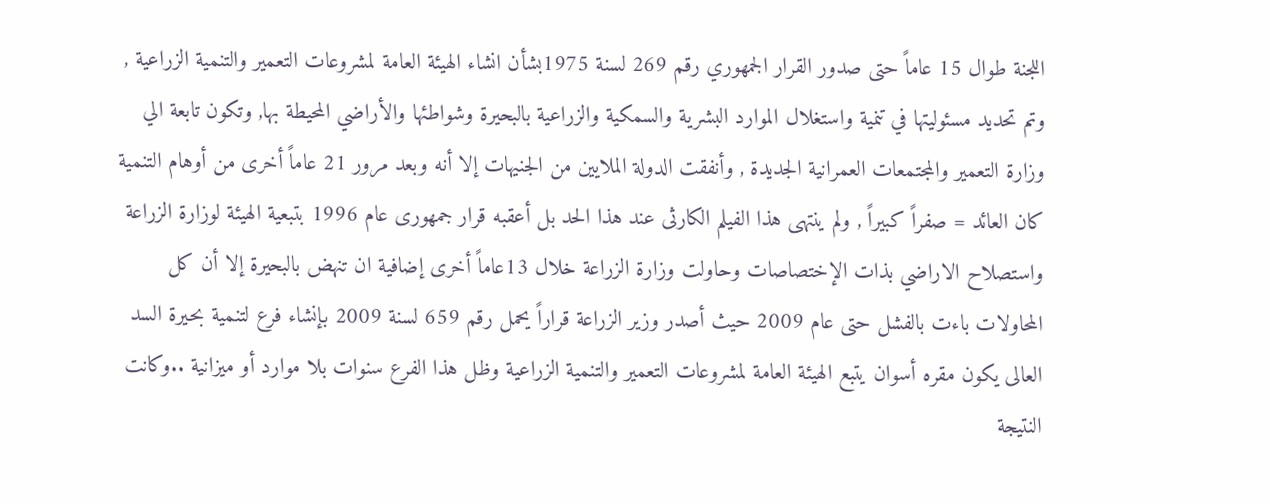اللجنة طوال 15 عاماً حتى صدور القرار الجمهوري رقم 269 لسنة 1975بشأن انشاء الهيئة العامة لمشروعات التعمير والتنمية الزراعية , وتم تحديد مسئوليتها في تنمية واستغلال الموارد البشرية والسمكية والزراعية بالبحيرة وشواطئها والأراضي المحيطة بها, وتكون تابعة الي وزارة التعمير والمجتمعات العمرانية الجديدة , وأنفقت الدولة الملايين من الجنيهات إلا أنه وبعد مرور 21 عاماً أخرى من أوهام التنمية كان العائد = صفراً كبيراً , ولم ينتهى هذا الفيلم الكارثى عند هذا الحد بل أعقبه قرار جمهورى عام 1996 بتبعية الهيئة لوزارة الزراعة واستصلاح الاراضي بذات الإختصاصات وحاولت وزارة الزراعة خلال 13عاماً أخرى إضافية ان تنهض بالبحيرة إلا أن كل المحاولات باءت بالفشل حتى عام 2009 حيث أصدر وزير الزراعة قراراً يحمل رقم 659 لسنة 2009 بإنشاء فرع لتنمية بحيرة السد العالى يكون مقره أسوان يتبع الهيئة العامة لمشروعات التعمير والتنمية الزراعية وظل هذا الفرع سنوات بلا موارد أو ميزانية ..وكانت النتيجة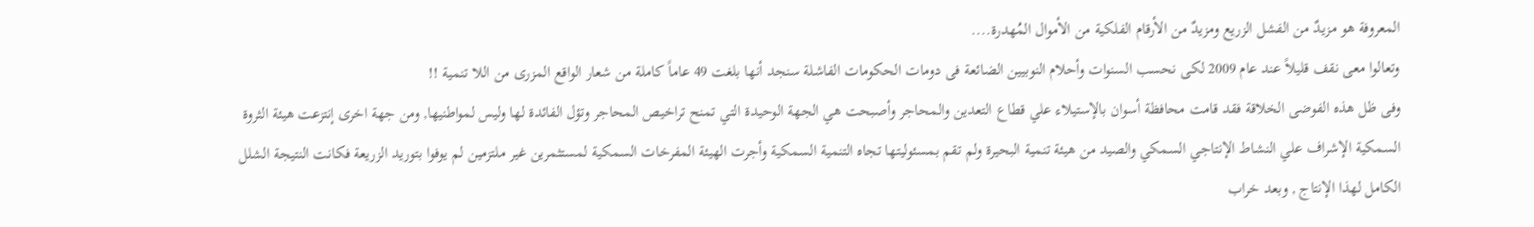المعروفة هو مزيدٌ من الفشل الزريع ومزيدٌ من الأرقام الفلكية من الأموال المُهدرة....
وتعالوا معى نقف قليلاً عند عام 2009 لكى نحسب السنوات وأحلام النوبيين الضائعة فى دومات الحكومات الفاشلة سنجد أنها بلغت 49 عاماً كاملة من شعار الواقع المزرى من اللا تنمية !!
وفى ظل هذه الفوضى الخلاقة فقد قامت محافظة أسوان بالإستيلاء علي قطاع التعدين والمحاجر وأصبحت هي الجهة الوحيدة التي تمنح تراخيص المحاجر وتؤل الفائدة لها وليس لمواطنيها, ومن جهة اخرى إنتزعت هيئة الثروة السمكية الإشراف علي النشاط الإنتاجي السمكي والصيد من هيئة تنمية البحيرة ولم تقم بمسئوليتها تجاه التنمية السمكية وأجرت الهيئة المفرخات السمكية لمستثمرين غير ملتزمين لم يوفوا بتوريد الزريعة فكانت النتيجة الشلل الكامل لهذا الإنتاج , وبعد خراب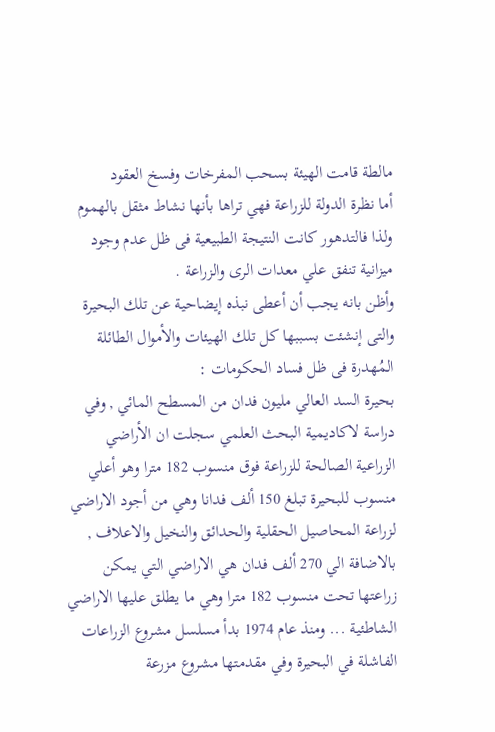مالطة قامت الهيئة بسحب المفرخات وفسخ العقود
أما نظرة الدولة للزراعة فهي تراها بأنها نشاط مثقل بالهموم ولذا فالتدهور كانت النتيجة الطبيعية فى ظل عدم وجود ميزانية تنفق علي معدات الرى والزراعة .
وأظن بانه يجب أن أعطى نبذه إيضاحية عن تلك البحيرة والتى إنشئت بسببها كل تلك الهيئات والأموال الطائلة المُهدرة فى ظل فساد الحكومات :
بحيرة السد العالي مليون فدان من المسطح المائي , وفي دراسة لاكاديمية البحث العلمي سجلت ان الأراضي الزراعية الصالحة للزراعة فوق منسوب 182 مترا وهو أعلي منسوب للبحيرة تبلغ 150 ألف فدانا وهي من أجود الاراضي لزراعة المحاصيل الحقلية والحدائق والنخيل والاعلاف , بالاضافة الي 270 ألف فدان هي الاراضي التي يمكن زراعتها تحت منسوب 182 مترا وهي ما يطلق عليها الاراضي الشاطئية ... ومنذ عام 1974 بدأ مسلسل مشروع الزراعات الفاشلة في البحيرة وفي مقدمتها مشروع مزرعة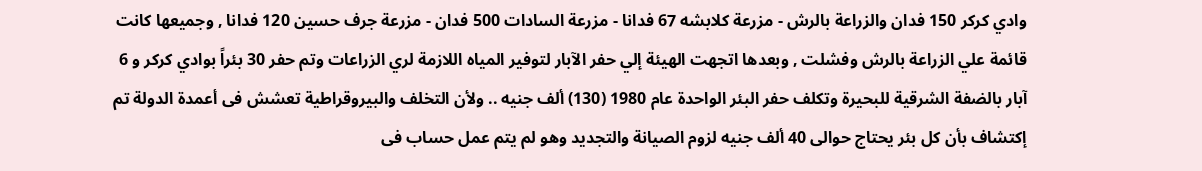وادي كركر 150 فدان والزراعة بالرش - مزرعة كلابشه 67 فدانا - مزرعة السادات 500 فدان - مزرعة جرف حسين 120 فدانا , وجميعها كانت قائمة علي الزراعة بالرش وفشلت , وبعدها اتجهت الهيئة إلي حفر الآبار لتوفير المياه اللازمة لري الزراعات وتم حفر 30 بئراً بوادي كركر و 6 آبار بالضفة الشرقية للبحيرة وتكلف حفر البئر الواحدة عام 1980 (130) ألف جنيه .. ولأن التخلف والبيروقراطية تعشش فى أعمدة الدولة تم إكتشاف بأن كل بئر يحتاج حوالى 40 ألف جنيه لزوم الصيانة والتجديد وهو لم يتم عمل حساب فى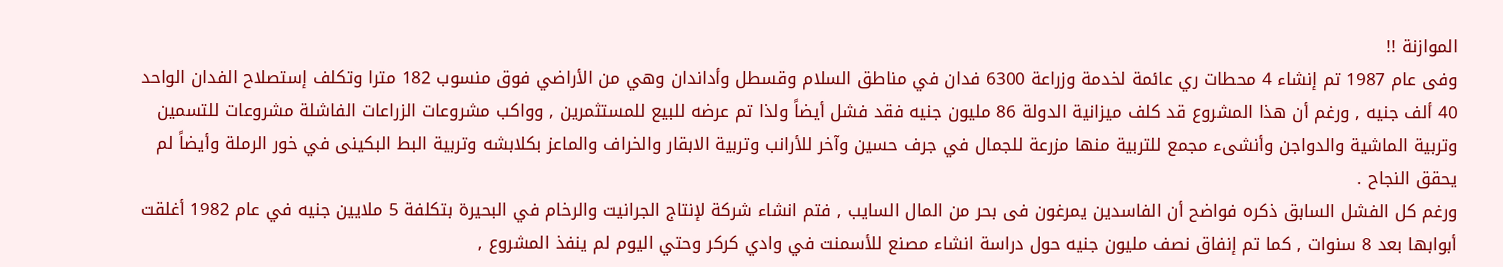الموازنة !!
وفى عام 1987 تم إنشاء 4 محطات ري عائمة لخدمة وزراعة 6300 فدان في مناطق السلام وقسطل وأداندان وهي من الأراضي فوق منسوب 182 مترا وتكلف إستصلاح الفدان الواحد 40 ألف جنيه , ورغم أن هذا المشروع قد كلف ميزانية الدولة 86 مليون جنيه فقد فشل أيضاً ولذا تم عرضه للبيع للمستثمرين , وواكب مشروعات الزراعات الفاشلة مشروعات للتسمين وتربية الماشية والدواجن وأنشىء مجمع للتربية منها مزرعة للجمال في جرف حسين وآخر للأرانب وتربية الابقار والخراف والماعز بكلابشه وتربية البط البكينى في خور الرملة وأيضاً لم يحقق النجاح .
ورغم كل الفشل السابق ذكره فواضح أن الفاسدين يمرغون فى بحر من المال السايب , فتم انشاء شركة لإنتاج الجرانيت والرخام في البحيرة بتكلفة 5 ملايين جنيه في عام 1982 أغلقت أبوابها بعد 8 سنوات , كما تم إنفاق نصف مليون جنيه حول دراسة انشاء مصنع للأسمنت في وادي كركر وحتي اليوم لم ينفذ المشروع ,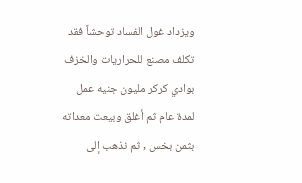ويزداد غول الفساد توحشاً فقد تكلف مصنع للحراريات والخزف بوادي كركر مليون جنيه عمل لمدة عام ثم أغلق وبيعت معداته بثمن بخس , ثم نذهب إلى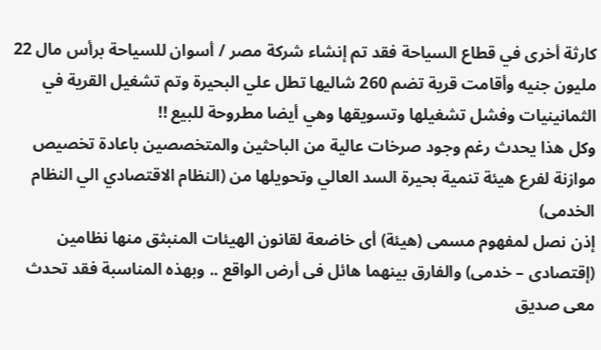كارثة أخرى في قطاع السياحة فقد تم إنشاء شركة مصر / أسوان للسياحة برأس مال 22 مليون جنيه وأقامت قرية تضم 260 شاليها تطل علي البحيرة وتم تشغيل القرية في الثمانينيات وفشل تشغيلها وتسويقها وهي أيضا مطروحة للبيع !!
وكل هذا يحدث رغم وجود صرخات عالية من الباحثين والمتخصصين باعادة تخصيص موازنة لفرع هيئة تنمية بحيرة السد العالي وتحويلها من (النظام الاقتصادي الي النظام الخدمى)
إذن نصل لمفهوم مسمى (هيئة) أى خاضعة لقانون الهيئات المنبثق منها نظامين (إقتصادى – خدمى) والفارق بينهما هائل فى أرض الواقع .. وبهذه المناسبة فقد تحدث معى صديق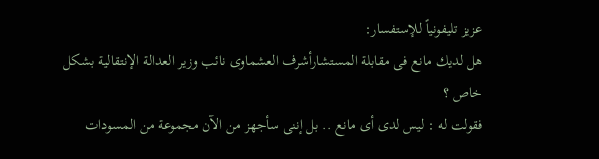عزيز تليفونياً للإستفسار:
هل لديك مانع فى مقابلة المستشارأشرف العشماوى نائب وزير العدالة الإنتقالية بشكل خاص ؟
فقولت له : ليس لدى أى مانع .. بل إننى سأجهز من الآن مجموعة من المسودات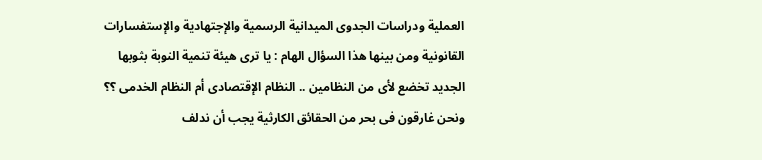العملية ودراسات الجدوى الميدانية الرسمية والإجتهادية والإستفسارات القانونية ومن بينها هذا السؤال الهام : يا ترى هيئة تنمية النوبة بثوبها الجديد تخضع لأى من النظامين .. النظام الإقتصادى أم النظام الخدمى ؟؟
ونحن غارقون فى بحر من الحقائق الكارثية يجب أن ندلف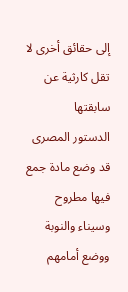إلى حقائق أخرى لا تقل كارثية عن سابقتها
الدستور المصرى قد وضع مادة جمع فيها مطروح وسيناء والنوبة ووضع أمامهم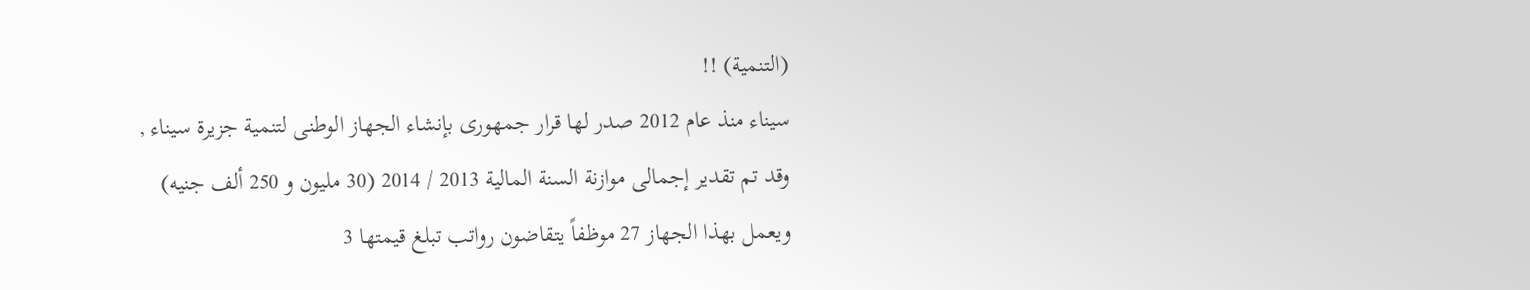(التنمية) !!
سيناء منذ عام 2012 صدر لها قرار جمهورى بإنشاء الجهاز الوطنى لتنمية جزيرة سيناء , وقد تم تقدير إجمالى موازنة السنة المالية 2013 / 2014 (30 مليون و 250 ألف جنيه) ويعمل بهذا الجهاز 27 موظفاً يتقاضون رواتب تبلغ قيمتها 3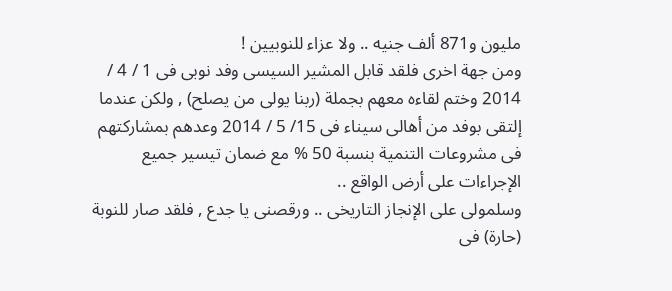مليون و871 ألف جنيه .. ولا عزاء للنوبيين !
ومن جهة اخرى فلقد قابل المشير السيسى وفد نوبى فى 1 / 4 / 2014 وختم لقاءه معهم بجملة (ربنا يولى من يصلح) , ولكن عندما إلتقى بوفد من أهالى سيناء فى 15/ 5 / 2014 وعدهم بمشاركتهم فى مشروعات التنمية بنسبة 50 % مع ضمان تيسير جميع الإجراءات على أرض الواقع ..
وسلمولى على الإنجاز التاريخى .. ورقصنى يا جدع , فلقد صار للنوبة (حارة) فى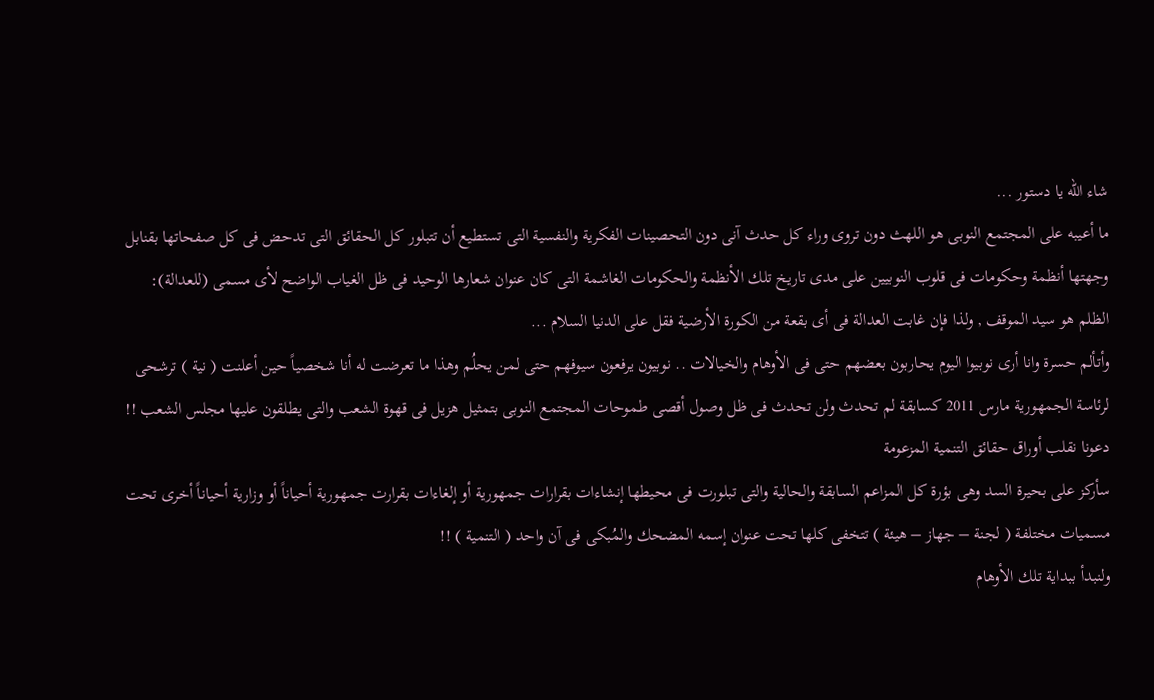شاء الله يا دستور ...
ما أعيبه على المجتمع النوبى هو اللهث دون تروى وراء كل حدث آنى دون التحصينات الفكرية والنفسية التى تستطيع أن تتبلور كل الحقائق التى تدحض فى كل صفحاتها بقنابل وجهتها أنظمة وحكومات فى قلوب النوبيين على مدى تاريخ تلك الأنظمة والحكومات الغاشمة التى كان عنوان شعارها الوحيد فى ظل الغياب الواضح لأى مسمى (للعدالة): الظلم هو سيد الموقف , ولذا فإن غابت العدالة فى أى بقعة من الكورة الأرضية فقل على الدنيا السلام ...
وأتألم حسرة وانا أرى نوبيوا اليوم يحاربون بعضهم حتى فى الأوهام والخيالات .. نوبيون يرفعون سيوفهم حتى لمن يحلُم وهذا ما تعرضت له أنا شخصياً حين أعلنت ( نية ) ترشحى لرئاسة الجمهورية مارس 2011 كسابقة لم تحدث ولن تحدث فى ظل وصول أقصى طموحات المجتمع النوبى بتمثيل هزيل فى قهوة الشعب والتى يطلقون عليها مجلس الشعب !!
دعونا نقلب أوراق حقائق التنمية المزعومة
سأركز على بحيرة السد وهى بؤرة كل المزاعم السابقة والحالية والتى تبلورت فى محيطها إنشاءات بقرارات جمهورية أو إلغاءات بقرارت جمهورية أحياناً أو وزارية أحياناً أخرى تحت مسميات مختلفة ( لجنة – جهاز – هيئة ) تتخفى كلها تحت عنوان إسمه المضحك والمُبكى فى آن واحد ( التنمية ) !!
ولنبدأ ببداية تلك الأوهام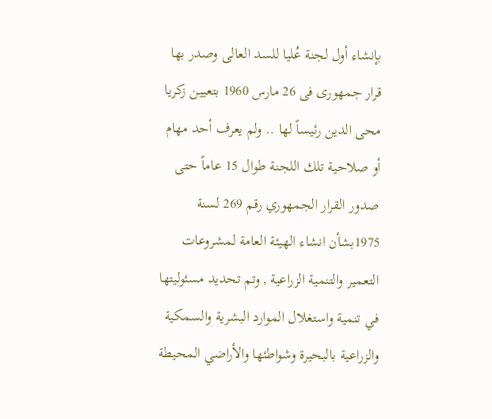بإنشاء أول لجنة عُليا للسد العالى وصدر بها قرار جمهورى فى 26 مارس 1960 بتعيين زكريا محى الدين رئيساً لها .. ولم يعرف أحد مهام أو صلاحية تلك اللجنة طوال 15 عاماً حتى صدور القرار الجمهوري رقم 269 لسنة 1975بشأن انشاء الهيئة العامة لمشروعات التعمير والتنمية الزراعية , وتم تحديد مسئوليتها في تنمية واستغلال الموارد البشرية والسمكية والزراعية بالبحيرة وشواطئها والأراضي المحيطة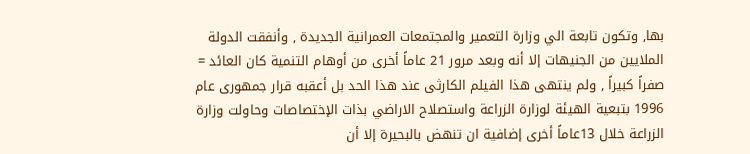بها, وتكون تابعة الي وزارة التعمير والمجتمعات العمرانية الجديدة , وأنفقت الدولة الملايين من الجنيهات إلا أنه وبعد مرور 21 عاماً أخرى من أوهام التنمية كان العائد = صفراً كبيراً , ولم ينتهى هذا الفيلم الكارثى عند هذا الحد بل أعقبه قرار جمهورى عام 1996 بتبعية الهيئة لوزارة الزراعة واستصلاح الاراضي بذات الإختصاصات وحاولت وزارة الزراعة خلال 13عاماً أخرى إضافية ان تنهض بالبحيرة إلا أن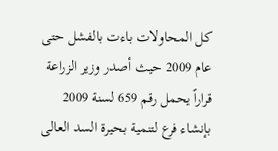كل المحاولات باءت بالفشل حتى عام 2009 حيث أصدر وزير الزراعة قراراً يحمل رقم 659 لسنة 2009 بإنشاء فرع لتنمية بحيرة السد العالى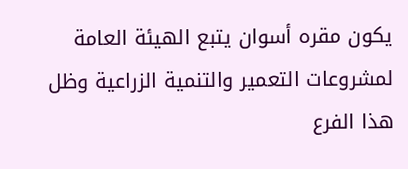يكون مقره أسوان يتبع الهيئة العامة لمشروعات التعمير والتنمية الزراعية وظل هذا الفرع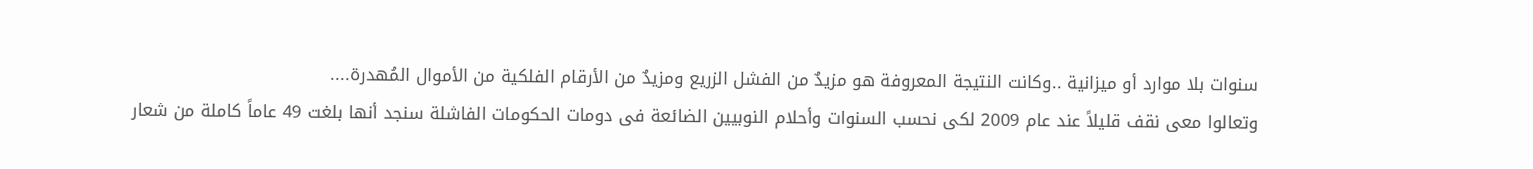سنوات بلا موارد أو ميزانية ..وكانت النتيجة المعروفة هو مزيدٌ من الفشل الزريع ومزيدٌ من الأرقام الفلكية من الأموال المُهدرة....
وتعالوا معى نقف قليلاً عند عام 2009 لكى نحسب السنوات وأحلام النوبيين الضائعة فى دومات الحكومات الفاشلة سنجد أنها بلغت 49 عاماً كاملة من شعار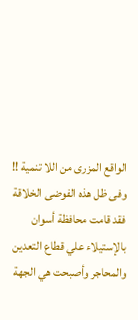الواقع المزرى من اللا تنمية !!
وفى ظل هذه الفوضى الخلاقة فقد قامت محافظة أسوان بالإستيلاء علي قطاع التعدين والمحاجر وأصبحت هي الجهة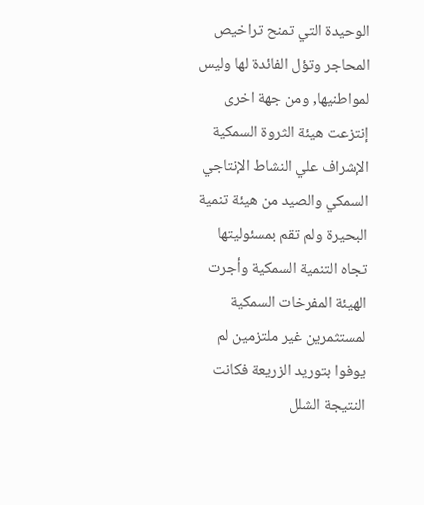الوحيدة التي تمنح تراخيص المحاجر وتؤل الفائدة لها وليس لمواطنيها, ومن جهة اخرى إنتزعت هيئة الثروة السمكية الإشراف علي النشاط الإنتاجي السمكي والصيد من هيئة تنمية البحيرة ولم تقم بمسئوليتها تجاه التنمية السمكية وأجرت الهيئة المفرخات السمكية لمستثمرين غير ملتزمين لم يوفوا بتوريد الزريعة فكانت النتيجة الشلل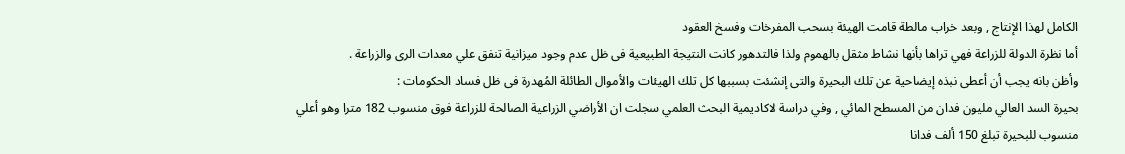الكامل لهذا الإنتاج , وبعد خراب مالطة قامت الهيئة بسحب المفرخات وفسخ العقود
أما نظرة الدولة للزراعة فهي تراها بأنها نشاط مثقل بالهموم ولذا فالتدهور كانت النتيجة الطبيعية فى ظل عدم وجود ميزانية تنفق علي معدات الرى والزراعة .
وأظن بانه يجب أن أعطى نبذه إيضاحية عن تلك البحيرة والتى إنشئت بسببها كل تلك الهيئات والأموال الطائلة المُهدرة فى ظل فساد الحكومات :
بحيرة السد العالي مليون فدان من المسطح المائي , وفي دراسة لاكاديمية البحث العلمي سجلت ان الأراضي الزراعية الصالحة للزراعة فوق منسوب 182 مترا وهو أعلي منسوب للبحيرة تبلغ 150 ألف فدانا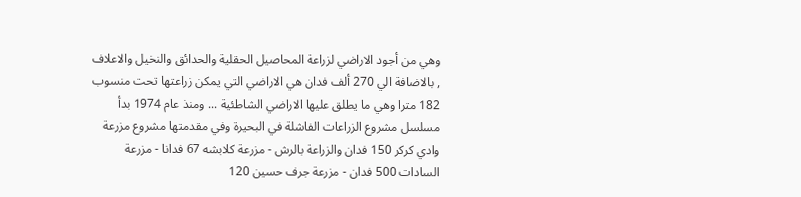وهي من أجود الاراضي لزراعة المحاصيل الحقلية والحدائق والنخيل والاعلاف , بالاضافة الي 270 ألف فدان هي الاراضي التي يمكن زراعتها تحت منسوب 182 مترا وهي ما يطلق عليها الاراضي الشاطئية ... ومنذ عام 1974 بدأ مسلسل مشروع الزراعات الفاشلة في البحيرة وفي مقدمتها مشروع مزرعة وادي كركر 150 فدان والزراعة بالرش - مزرعة كلابشه 67 فدانا - مزرعة السادات 500 فدان - مزرعة جرف حسين 120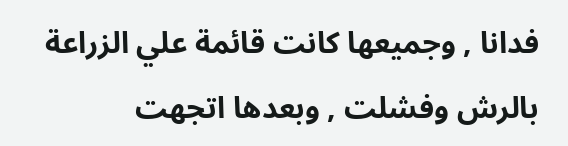فدانا , وجميعها كانت قائمة علي الزراعة بالرش وفشلت , وبعدها اتجهت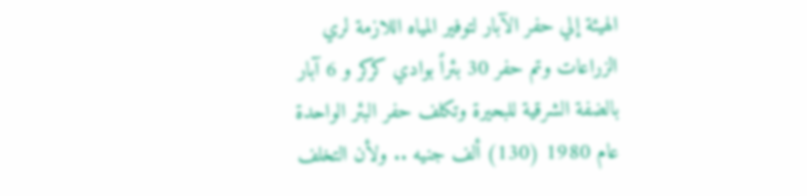الهيئة إلي حفر الآبار لتوفير المياه اللازمة لري الزراعات وتم حفر 30 بئراً بوادي كركر و 6 آبار بالضفة الشرقية للبحيرة وتكلف حفر البئر الواحدة عام 1980 (130) ألف جنيه .. ولأن التخلف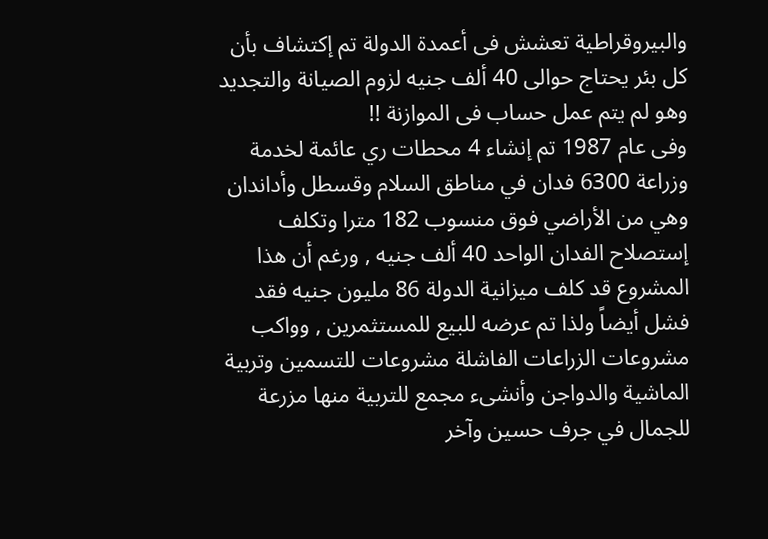والبيروقراطية تعشش فى أعمدة الدولة تم إكتشاف بأن كل بئر يحتاج حوالى 40 ألف جنيه لزوم الصيانة والتجديد وهو لم يتم عمل حساب فى الموازنة !!
وفى عام 1987 تم إنشاء 4 محطات ري عائمة لخدمة وزراعة 6300 فدان في مناطق السلام وقسطل وأداندان وهي من الأراضي فوق منسوب 182 مترا وتكلف إستصلاح الفدان الواحد 40 ألف جنيه , ورغم أن هذا المشروع قد كلف ميزانية الدولة 86 مليون جنيه فقد فشل أيضاً ولذا تم عرضه للبيع للمستثمرين , وواكب مشروعات الزراعات الفاشلة مشروعات للتسمين وتربية الماشية والدواجن وأنشىء مجمع للتربية منها مزرعة للجمال في جرف حسين وآخر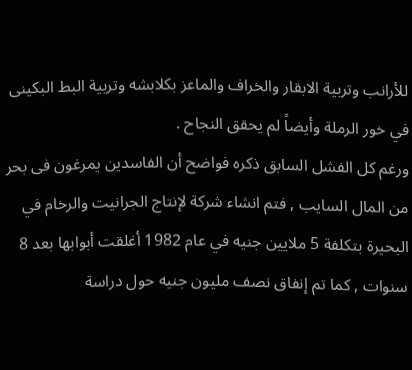للأرانب وتربية الابقار والخراف والماعز بكلابشه وتربية البط البكينى في خور الرملة وأيضاً لم يحقق النجاح .
ورغم كل الفشل السابق ذكره فواضح أن الفاسدين يمرغون فى بحر من المال السايب , فتم انشاء شركة لإنتاج الجرانيت والرخام في البحيرة بتكلفة 5 ملايين جنيه في عام 1982 أغلقت أبوابها بعد 8 سنوات , كما تم إنفاق نصف مليون جنيه حول دراسة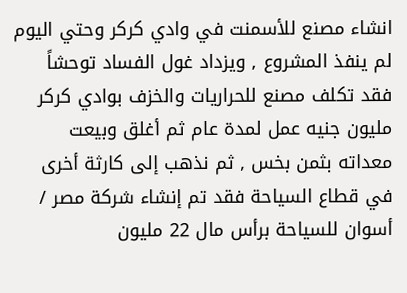انشاء مصنع للأسمنت في وادي كركر وحتي اليوم لم ينفذ المشروع , ويزداد غول الفساد توحشاً فقد تكلف مصنع للحراريات والخزف بوادي كركر مليون جنيه عمل لمدة عام ثم أغلق وبيعت معداته بثمن بخس , ثم نذهب إلى كارثة أخرى في قطاع السياحة فقد تم إنشاء شركة مصر / أسوان للسياحة برأس مال 22 مليون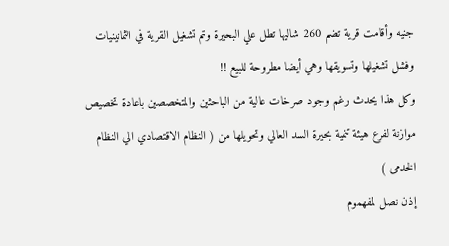جنيه وأقامت قرية تضم 260 شاليها تطل علي البحيرة وتم تشغيل القرية في الثمانينيات وفشل تشغيلها وتسويقها وهي أيضا مطروحة للبيع !!
وكل هذا يحدث رغم وجود صرخات عالية من الباحثين والمتخصصين باعادة تخصيص موازنة لفرع هيئة تنمية بحيرة السد العالي وتحويلها من ( النظام الاقتصادي الي النظام الخدمى )
إذن نصل لمفهموم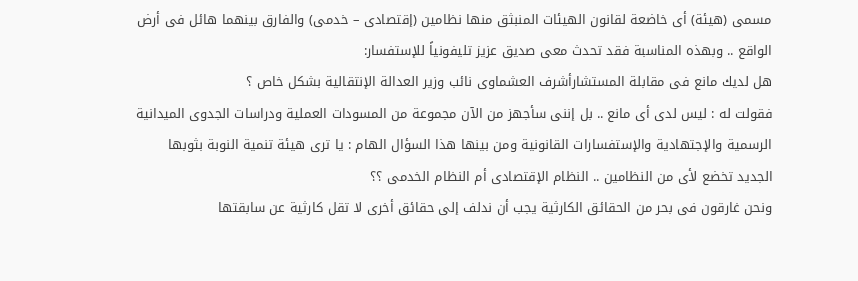مسمى (هيئة) أى خاضعة لقانون الهيئات المنبثق منها نظامين (إقتصادى – خدمى) والفارق بينهما هائل فى أرض الواقع .. وبهذه المناسبة فقد تحدث معى صديق عزيز تليفونياً للإستفسار:
هل لديك مانع فى مقابلة المستشارأشرف العشماوى نائب وزير العدالة الإنتقالية بشكل خاص ؟
فقولت له : ليس لدى أى مانع .. بل إننى سأجهز من الآن مجموعة من المسودات العملية ودراسات الجدوى الميدانية الرسمية والإجتهادية والإستفسارات القانونية ومن بينها هذا السؤال الهام : يا ترى هيئة تنمية النوبة بثوبها الجديد تخضع لأى من النظامين .. النظام الإقتصادى أم النظام الخدمى ؟؟
ونحن غارقون فى بحر من الحقائق الكارثية يجب أن ندلف إلى حقائق أخرى لا تقل كارثية عن سابقتها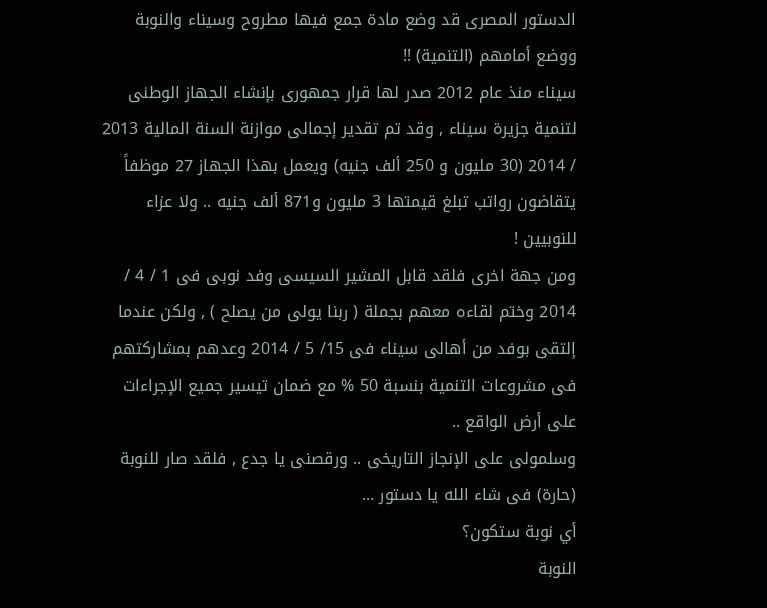الدستور المصرى قد وضع مادة جمع فيها مطروح وسيناء والنوبة ووضع أمامهم (التنمية) !!
سيناء منذ عام 2012 صدر لها قرار جمهورى بإنشاء الجهاز الوطنى لتنمية جزيرة سيناء , وقد تم تقدير إجمالى موازنة السنة المالية 2013 / 2014 (30 مليون و 250 ألف جنيه) ويعمل بهذا الجهاز 27 موظفاً يتقاضون رواتب تبلغ قيمتها 3 مليون و871 ألف جنيه .. ولا عزاء للنوبيين !
ومن جهة اخرى فلقد قابل المشير السيسى وفد نوبى فى 1 / 4 / 2014 وختم لقاءه معهم بجملة ( ربنا يولى من يصلح ) , ولكن عندما إلتقى بوفد من أهالى سيناء فى 15/ 5 / 2014 وعدهم بمشاركتهم فى مشروعات التنمية بنسبة 50 % مع ضمان تيسير جميع الإجراءات على أرض الواقع ..
وسلمولى على الإنجاز التاريخى .. ورقصنى يا جدع , فلقد صار للنوبة (حارة) فى شاء الله يا دستور ...
أي نوبة ستكون؟
النوبة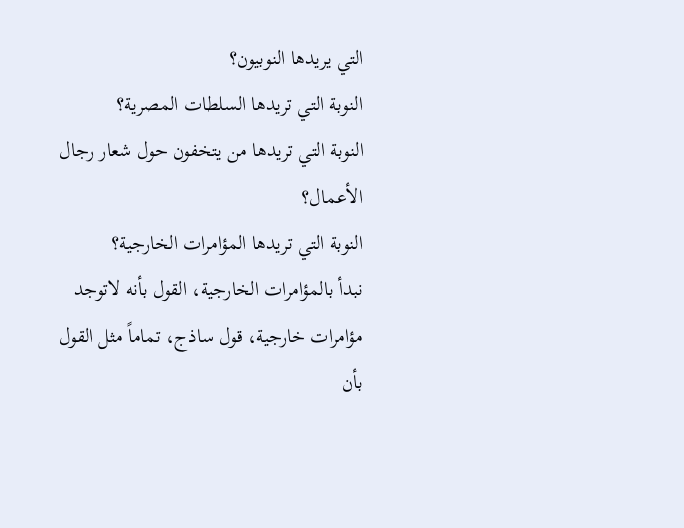التي يريدها النوبيون؟
النوبة التي تريدها السلطات المصرية؟
النوبة التي تريدها من يتخفون حول شعار رجال الأعمال؟
النوبة التي تريدها المؤامرات الخارجية؟
نبدأ بالمؤامرات الخارجية، القول بأنه لاتوجد مؤامرات خارجية، قول ساذج، تماماً مثل القول بأن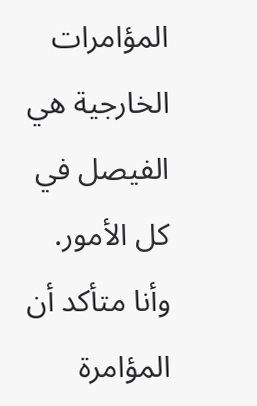المؤامرات الخارجية هي الفيصل في كل الأمور. وأنا متأكد أن المؤامرة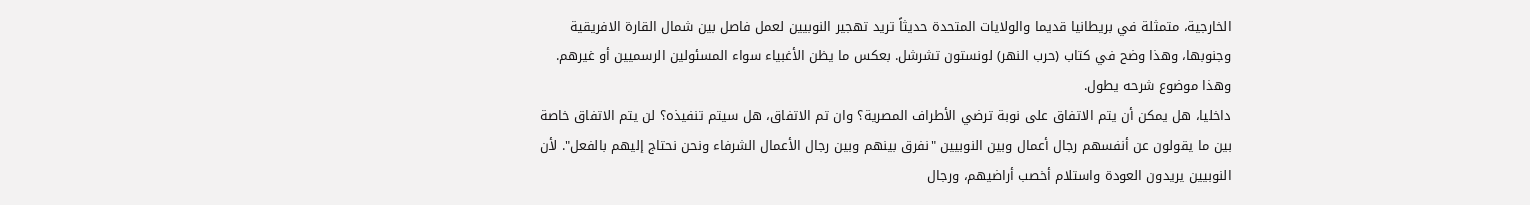الخارجية، متمثلة في بريطانيا قديما والولايات المتحدة حديثاً تريد تهجير النوبيين لعمل فاصل بين شمال القارة الافريقية وجنوبها، وهذا وضح في كتاب (حرب النهر) لونستون تشرشل. بعكس ما يظن الأغبياء سواء المسئولين الرسميين أو غيرهم. وهذا موضوع شرحه يطول.
داخليا، هل يمكن أن يتم الاتفاق على نوبة ترضي الأطراف المصرية؟ وان تم الاتفاق، هل سيتم تنفيذه؟ لن يتم الاتفاق خاصة بين ما يقولون عن أنفسهم رجال أعمال وبين النوبيين "نفرق بينهم وبين رجال الأعمال الشرفاء ونحن نحتاج إليهم بالفعل". لأن النوبيين يريدون العودة واستلام أخصب أراضيهم، ورجال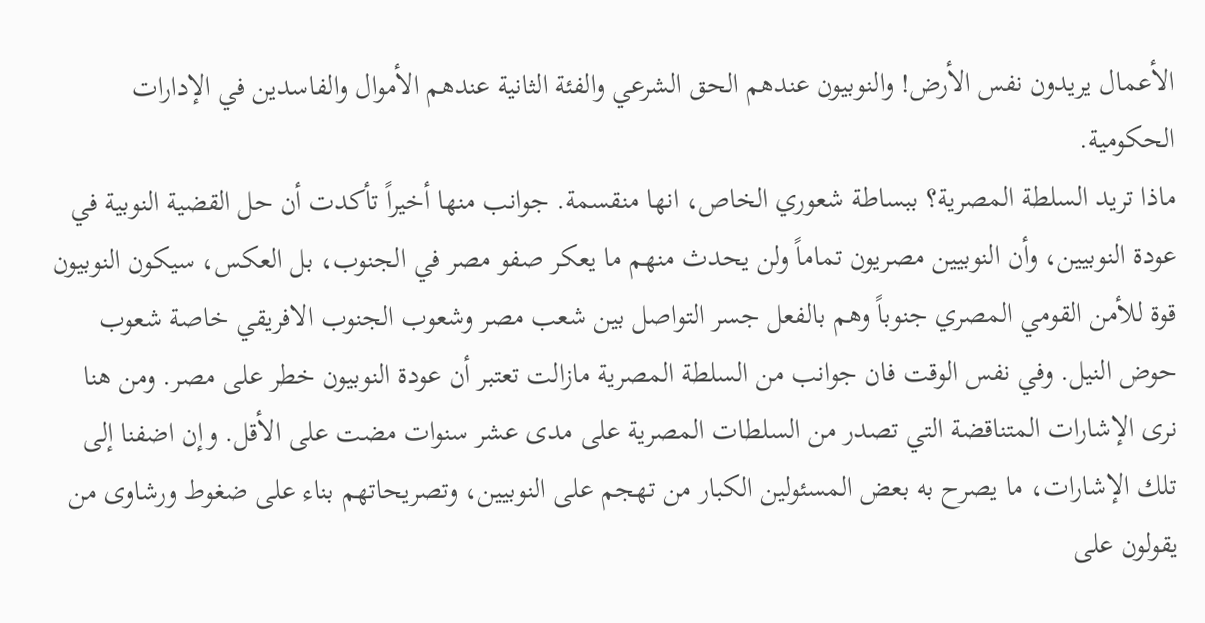الأعمال يريدون نفس الأرض! والنوبيون عندهم الحق الشرعي والفئة الثانية عندهم الأموال والفاسدين في الإدارات الحكومية.
ماذا تريد السلطة المصرية؟ ببساطة شعوري الخاص، انها منقسمة. جوانب منها أخيراً تأكدت أن حل القضية النوبية في عودة النوبيين، وأن النوبيين مصريون تماماً ولن يحدث منهم ما يعكر صفو مصر في الجنوب، بل العكس، سيكون النوبيون قوة للأمن القومي المصري جنوباً وهم بالفعل جسر التواصل بين شعب مصر وشعوب الجنوب الافريقي خاصة شعوب حوض النيل. وفي نفس الوقت فان جوانب من السلطة المصرية مازالت تعتبر أن عودة النوبيون خطر على مصر. ومن هنا نرى الإشارات المتناقضة التي تصدر من السلطات المصرية على مدى عشر سنوات مضت على الأقل. وإن اضفنا إلى تلك الإشارات، ما يصرح به بعض المسئولين الكبار من تهجم على النوبيين، وتصريحاتهم بناء على ضغوط ورشاوى من يقولون على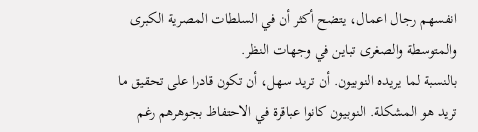انفسهم رجال اعمال، يتضح أكثر أن في السلطات المصرية الكبرى والمتوسطة والصغرى تباين في وجهات النظر.
بالنسبة لما يريده النوبيون. أن تريد سهل، أن تكون قادرا على تحقيق ما تريد هو المشكلة. النوبيون كانوا عباقرة في الاحتفاظ بجوهرهم رغم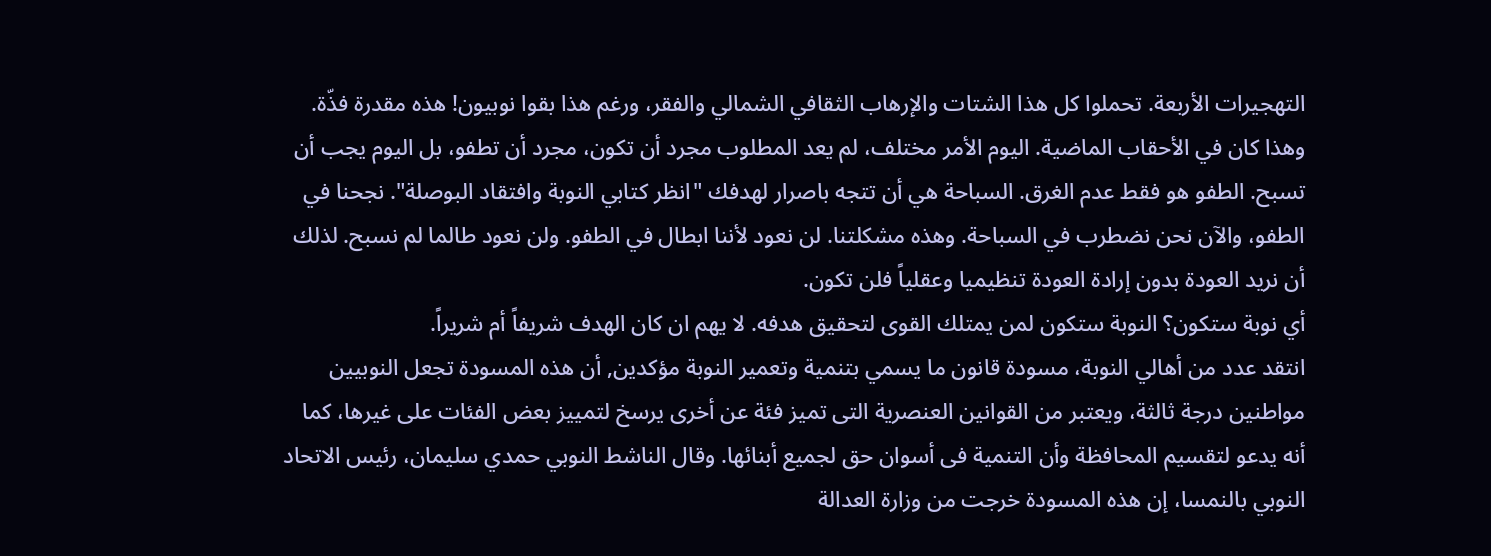التهجيرات الأربعة. تحملوا كل هذا الشتات والإرهاب الثقافي الشمالي والفقر، ورغم هذا بقوا نوبيون! هذه مقدرة فذّة. وهذا كان في الأحقاب الماضية. اليوم الأمر مختلف، لم يعد المطلوب مجرد أن تكون، مجرد أن تطفو، بل اليوم يجب أن تسبح. الطفو هو فقط عدم الغرق. السباحة هي أن تتجه باصرار لهدفك "انظر كتابي النوبة وافتقاد البوصلة". نجحنا في الطفو، والآن نحن نضطرب في السباحة. وهذه مشكلتنا. لن نعود لأننا ابطال في الطفو. ولن نعود طالما لم نسبح. لذلك أن نريد العودة بدون إرادة العودة تنظيميا وعقلياً فلن تكون.
أي نوبة ستكون؟ النوبة ستكون لمن يمتلك القوى لتحقيق هدفه. لا يهم ان كان الهدف شريفاً أم شريراً.
انتقد عدد من أهالي النوبة، مسودة قانون ما يسمي بتنمية وتعمير النوبة مؤكدين, أن هذه المسودة تجعل النوبيين مواطنين درجة ثالثة، ويعتبر من القوانين العنصرية التى تميز فئة عن أخرى يرسخ لتمييز بعض الفئات على غيرها، كما أنه يدعو لتقسيم المحافظة وأن التنمية فى أسوان حق لجميع أبنائها. وقال الناشط النوبي حمدي سليمان، رئيس الاتحاد النوبي بالنمسا، إن هذه المسودة خرجت من وزارة العدالة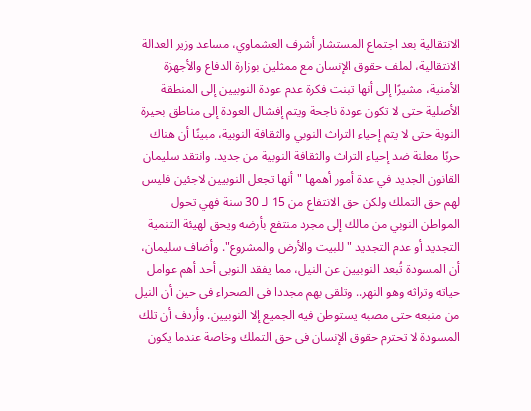الانتقالية بعد اجتماع المستشار أشرف العشماوي، مساعد وزير العدالة الانتقالية، لملف حقوق الإنسان مع ممثلين بوزارة الدفاع والأجهزة الأمنية، مشيرًا إلى أنها تبنت فكرة عدم عودة النوبيين إلى المنطقة الأصلية حتى لا تكون عودة ناجحة ويتم إفشال العودة إلى مناطق بحيرة النوبة حتى لا يتم إحياء التراث النوبي والثقافة النوبية، مبينًا أن هناك حربًا معلنة ضد إحياء التراث والثقافة النوبية من جديد. وانتقد سليمان القانون الجديد في عدة أمور أهمها "أنها تجعل النوبيين لاجئين فليس لهم حق التملك ولكن حق الانتفاع من 15 لـ 30 سنة فهي تحول المواطن النوبي من مالك إلى مجرد منتفع بأرضه ويحق لهيئة التنمية التجديد أو عدم التجديد "للبيت والأرض والمشروع". وأضاف سليمان، أن المسودة تُبعد النوبيين عن النيل، مما يفقد النوبى أحد أهم عوامل حياته وتراثه وهو النهر.. وتلقى بهم مجددا فى الصحراء فى حين أن النيل من منبعه حتى مصبه يستوطن فيه الجميع إلا النوبيين. وأردف أن تلك المسودة لا تحترم حقوق الإنسان فى حق التملك وخاصة عندما يكون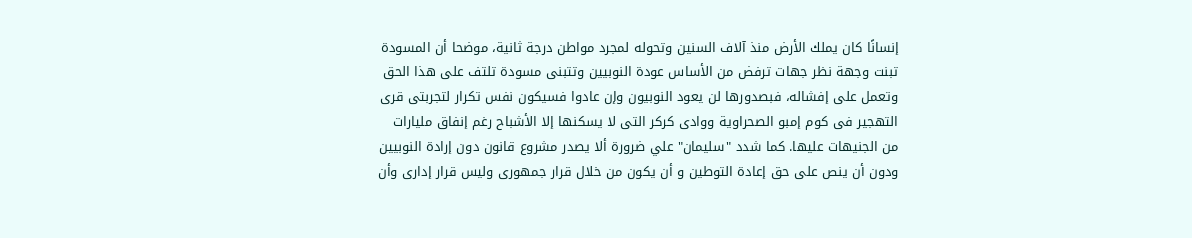إنسانًا كان يملك الأرض منذ آلاف السنين وتحوله لمجرد مواطن درجة ثانية، موضحا أن المسودة تبنت وجهة نظر جهات ترفض من الأساس عودة النوبيين وتتبنى مسودة تلتف على هذا الحق وتعمل على إفشاله، فبصدورها لن يعود النوبيون وإن عادوا فسيكون نفس تكرار لتجربتى قرى التهجير فى كوم إمبو الصحراوية ووادى كركر التى لا يسكنها إلا الأشباح رغم إنفاق مليارات من الجنيهات عليها. كما شدد "سليمان" علي ضرورة ألا يصدر مشروع قانون دون إرادة النوبيين ودون أن ينص على حق إعادة التوطين و أن يكون من خلال قرار جمهورى وليس قرار إدارى وأن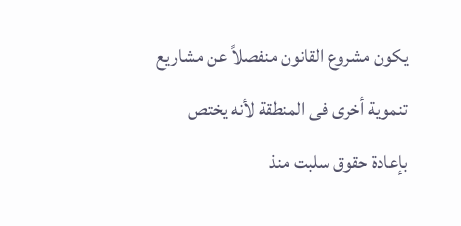يكون مشروع القانون منفصلاً عن مشاريع تنموية أخرى فى المنطقة لأنه يختص بإعادة حقوق سلبت منذ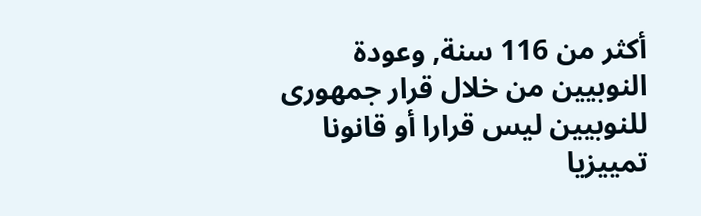أكثر من 116 سنة, وعودة النوبيين من خلال قرار جمهورى للنوبيين ليس قرارا أو قانونا تمييزيا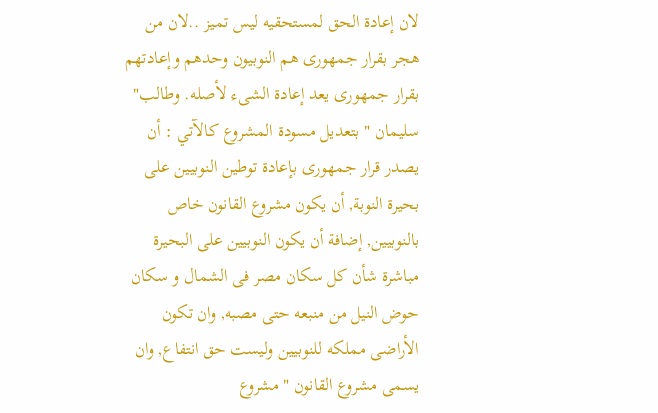لان إعادة الحق لمستحقيه ليس تميز ..لان من هجر بقرار جمهورى هم النوبيون وحدهم وإعادتهم بقرار جمهورى يعد إعادة الشىء لأصله. وطالب" سليمان " بتعديل مسودة المشروع كالآتي : أن يصدر قرار جمهورى بإعادة توطين النوبيين على بحيرة النوبة, أن يكون مشروع القانون خاص بالنوبيين, إضافة أن يكون النوبيين على البحيرة مباشرة شأن كل سكان مصر فى الشمال و سكان حوض النيل من منبعه حتى مصبه, وان تكون الأراضى مملكه للنوبيين وليست حق انتفاع, وان يسمى مشروع القانون " مشروع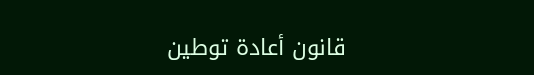قانون أعادة توطين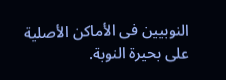النوبيين فى الأماكن الأصلية على بحيرة النوبة.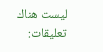ليست هناك تعليقات: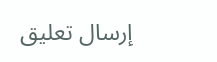إرسال تعليق